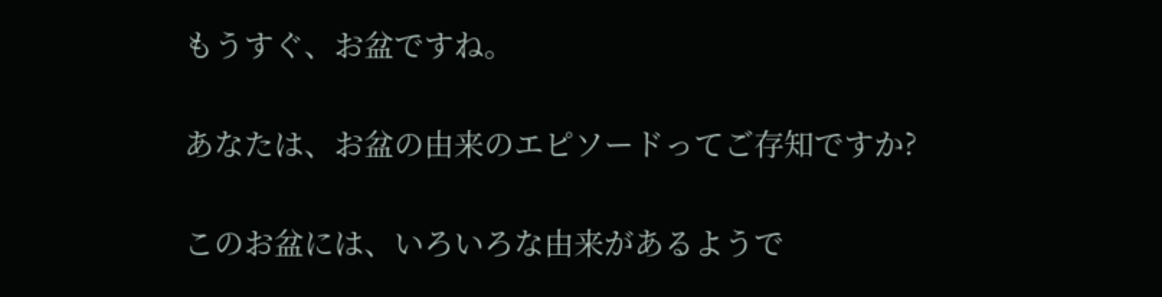もうすぐ、お盆ですね。


あなたは、お盆の由来のエピソードってご存知ですか?


このお盆には、いろいろな由来があるようで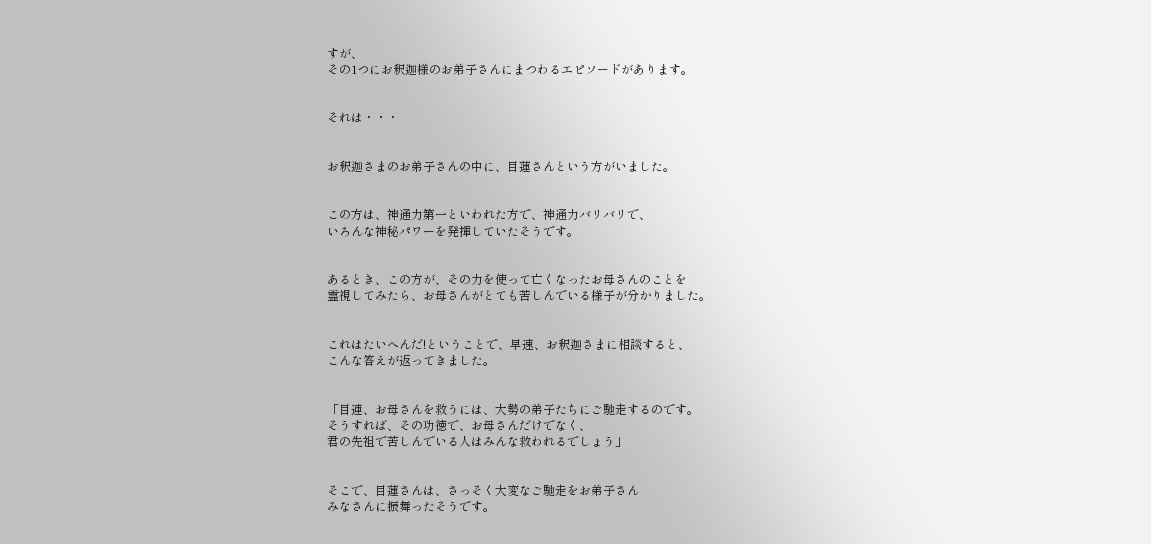すが、
その1つにお釈迦様のお弟子さんにまつわるエピソードがあります。


それは・・・


お釈迦さまのお弟子さんの中に、目蓮さんという方がいました。


この方は、神通力第一といわれた方で、神通力バリバリで、
いろんな神秘パワーを発揮していたそうです。


あるとき、この方が、その力を使って亡くなったお母さんのことを
霊視してみたら、お母さんがとても苦しんでいる様子が分かりました。


これはたいへんだ!ということで、早速、お釈迦さまに相談すると、
こんな答えが返ってきました。


「目連、お母さんを救うには、大勢の弟子たちにご馳走するのです。
そうすれば、その功徳で、お母さんだけでなく、
君の先祖で苦しんでいる人はみんな救われるでしょう」


そこで、目蓮さんは、さっそく大変なご馳走をお弟子さん
みなさんに振舞ったそうです。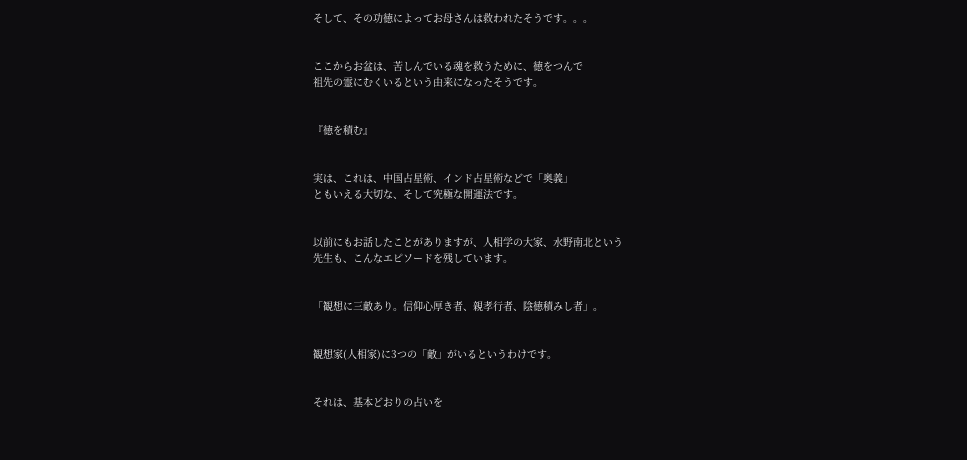そして、その功徳によってお母さんは救われたそうです。。。


ここからお盆は、苦しんでいる魂を救うために、徳をつんで
祖先の霊にむくいるという由来になったそうです。


『徳を積む』


実は、これは、中国占星術、インド占星術などで「奥義」
ともいえる大切な、そして究極な開運法です。


以前にもお話したことがありますが、人相学の大家、水野南北という
先生も、こんなエピソードを残しています。


「観想に三敵あり。信仰心厚き者、親孝行者、陰徳積みし者」。


観想家(人相家)に3つの「敵」がいるというわけです。


それは、基本どおりの占いを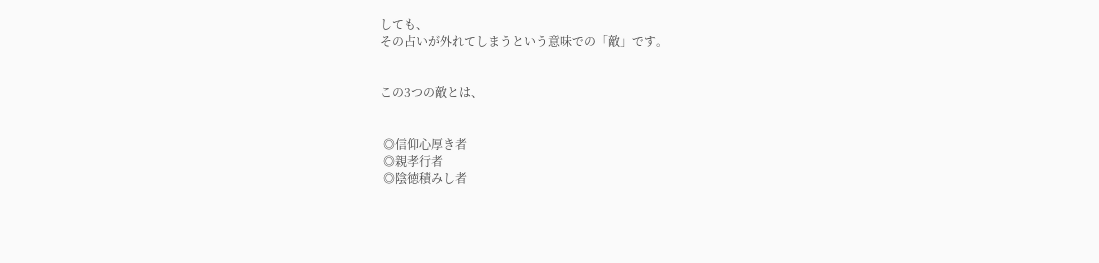しても、
その占いが外れてしまうという意味での「敵」です。


この3つの敵とは、


 ◎信仰心厚き者
 ◎親孝行者
 ◎陰徳積みし者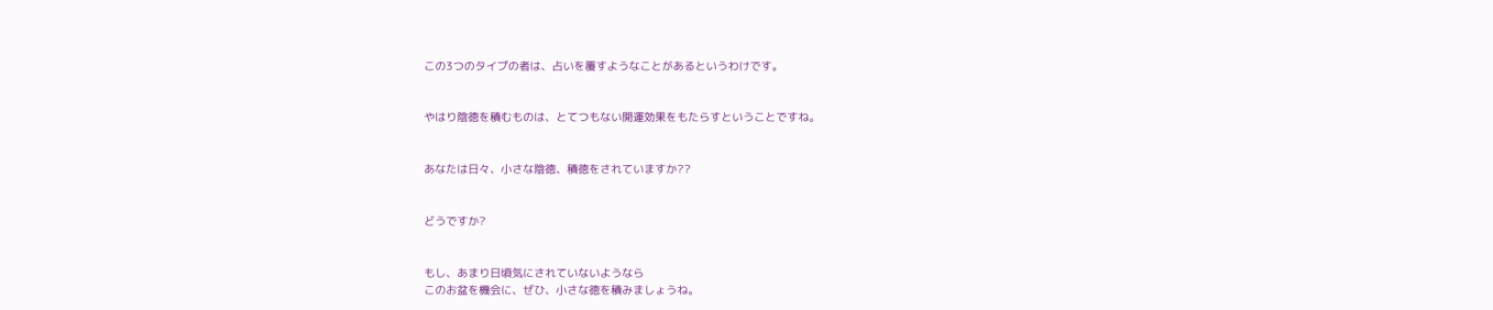この3つのタイプの者は、占いを覆すようなことがあるというわけです。


やはり陰徳を積むものは、とてつもない開運効果をもたらすということですね。


あなたは日々、小さな陰徳、積徳をされていますか??


どうですか?


もし、あまり日頃気にされていないようなら
このお盆を機会に、ぜひ、小さな徳を積みましょうね。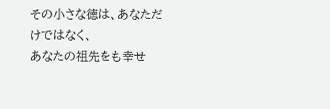その小さな徳は、あなただけではなく、
あなたの祖先をも幸せ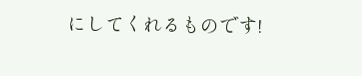にしてくれるものです!